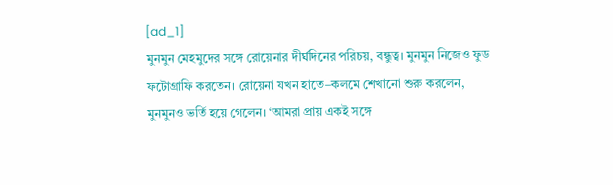[ad_1]
মুনমুন মেহমুদের সঙ্গে রোয়েনার দীর্ঘদিনের পরিচয়, বন্ধুত্ব। মুনমুন নিজেও ফুড ফটোগ্রাফি করতেন। রোয়েনা যখন হাতে–কলমে শেখানো শুরু করলেন, মুনমুনও ভর্তি হয়ে গেলেন। ‘আমরা প্রায় একই সঙ্গে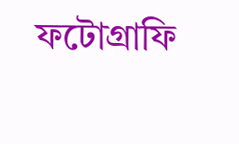ফটোগ্রাফি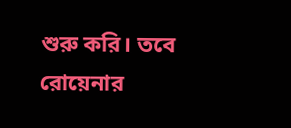শুরু করি। তবে রোয়েনার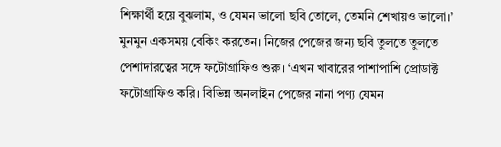শিক্ষার্থী হয়ে বুঝলাম, ও যেমন ভালো ছবি তোলে, তেমনি শেখায়ও ভালো।’
মুনমুন একসময় বেকিং করতেন। নিজের পেজের জন্য ছবি তুলতে তুলতে পেশাদারত্বের সঙ্গে ফটোগ্রাফিও শুরু। ‘এখন খাবারের পাশাপাশি প্রোডাক্ট ফটোগ্রাফিও করি। বিভিন্ন অনলাইন পেজের নানা পণ্য যেমন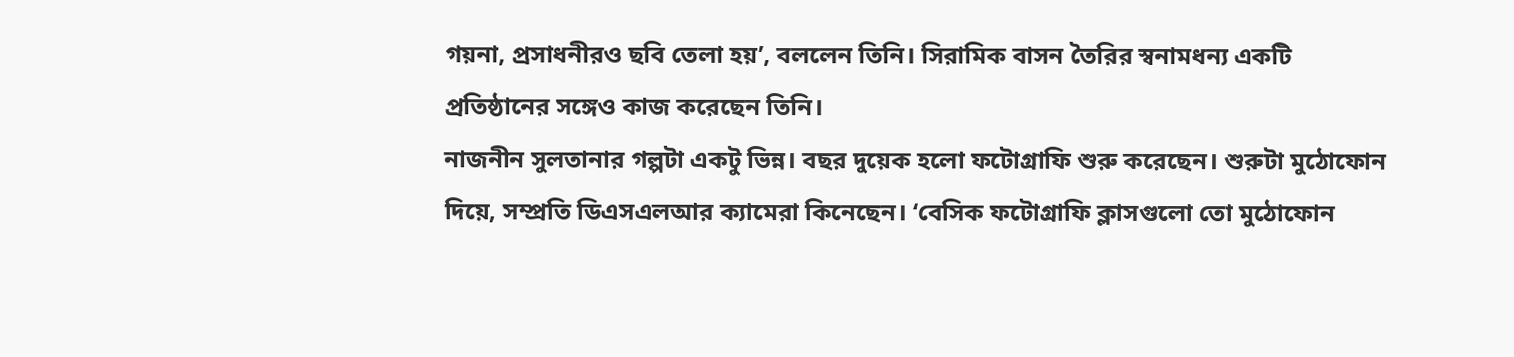গয়না, প্রসাধনীরও ছবি তেলা হয়’, বললেন তিনি। সিরামিক বাসন তৈরির স্বনামধন্য একটি প্রতিষ্ঠানের সঙ্গেও কাজ করেছেন তিনি।
নাজনীন সুলতানার গল্পটা একটু ভিন্ন। বছর দুয়েক হলো ফটোগ্রাফি শুরু করেছেন। শুরুটা মুঠোফোন দিয়ে, সম্প্রতি ডিএসএলআর ক্যামেরা কিনেছেন। ‘বেসিক ফটোগ্রাফি ক্লাসগুলো তো মুঠোফোন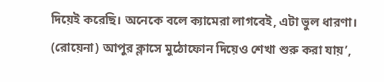দিয়েই করেছি। অনেকে বলে ক্যামেরা লাগবেই, এটা ভুল ধারণা। (রোয়েনা) আপুর ক্লাসে মুঠোফোন দিয়েও শেখা শুরু করা যায়’,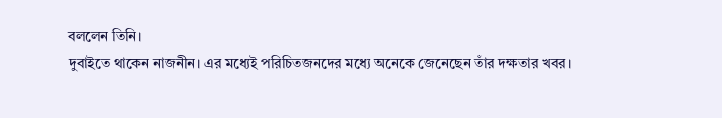বললেন তিনি।
দুবাইতে থাকেন নাজনীন। এর মধ্যেই পরিচিতজনদের মধ্যে অনেকে জেনেছেন তাঁর দক্ষতার খবর।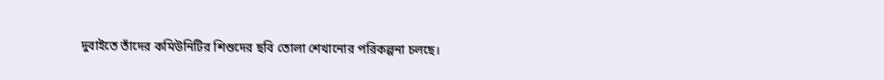দুবাইতে তাঁদের কমিউনিটির শিশুদের ছবি তোলা শেখানোর পরিকল্পনা চলছে।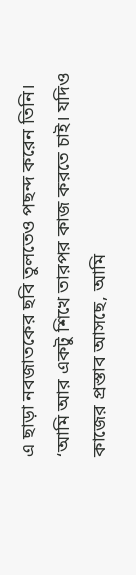এ ছাড়া নবজাতকের ছবি তুলতেও পছন্দ করেন তিনি।
‘আমি আর একটু শিখে তারপর কাজ করতে চাই। যদিও কাজের প্রস্তাব আসছে, আমি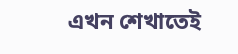এখন শেখাতেই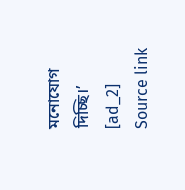মনোযোগ দিচ্ছি।’
[ad_2]
Source link